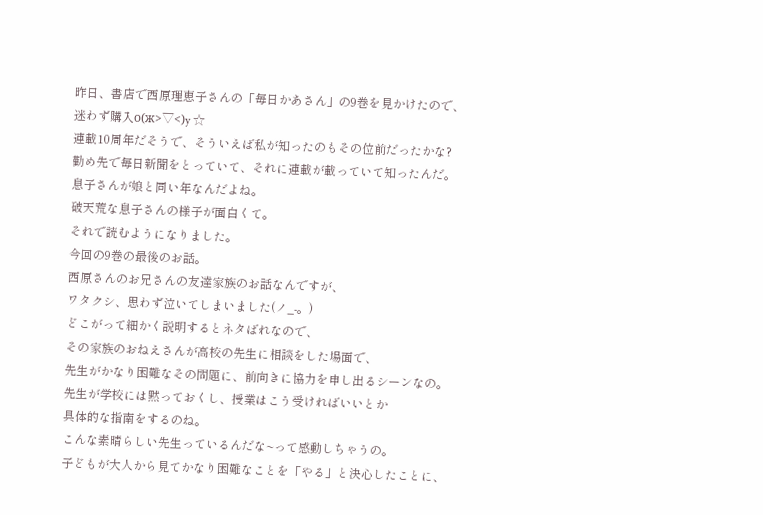昨日、書店で西原理恵子さんの「毎日かあさん」の9巻を見かけたので、
迷わず購入о(ж>▽<)y ☆
連載10周年だそうで、そういえば私が知ったのもその位前だったかな?
勤め先で毎日新聞をとっていて、それに連載が載っていて知ったんだ。
息子さんが娘と同い年なんだよね。
破天荒な息子さんの様子が面白くて。
それで読むようになりました。
今回の9巻の最後のお話。
西原さんのお兄さんの友達家族のお話なんですが、
ワタクシ、思わず泣いてしまいました(ノ_-。)
どこがって細かく説明するとネタばれなので、
その家族のおねえさんが高校の先生に相談をした場面で、
先生がかなり困難なその問題に、前向きに協力を申し出るシーンなの。
先生が学校には黙っておくし、授業はこう受ければいいとか
具体的な指南をするのね。
こんな素晴らしい先生っているんだな~って感動しちゃうの。
子どもが大人から見てかなり困難なことを「やる」と決心したことに、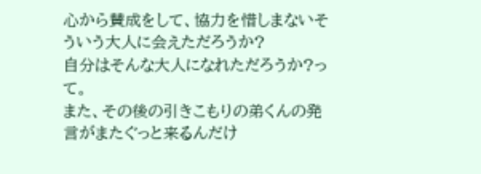心から賛成をして、協力を惜しまないそういう大人に会えただろうか?
自分はそんな大人になれただろうか?って。
また、その後の引きこもりの弟くんの発言がまたぐっと来るんだけ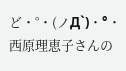ど・°・(ノД`)・°・
西原理恵子さんの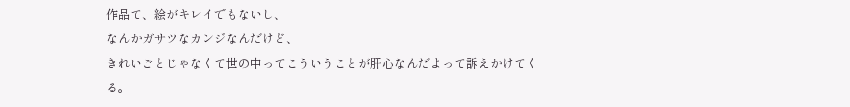作品て、絵がキレイでもないし、
なんかガサツなカンジなんだけど、
きれいごとじゃなくて世の中ってこういうことが肝心なんだよって訴えかけてくる。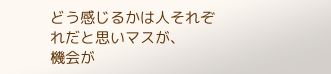どう感じるかは人それぞれだと思いマスが、
機会が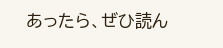あったら、ぜひ読ん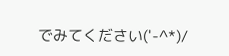でみてください('-^*)/